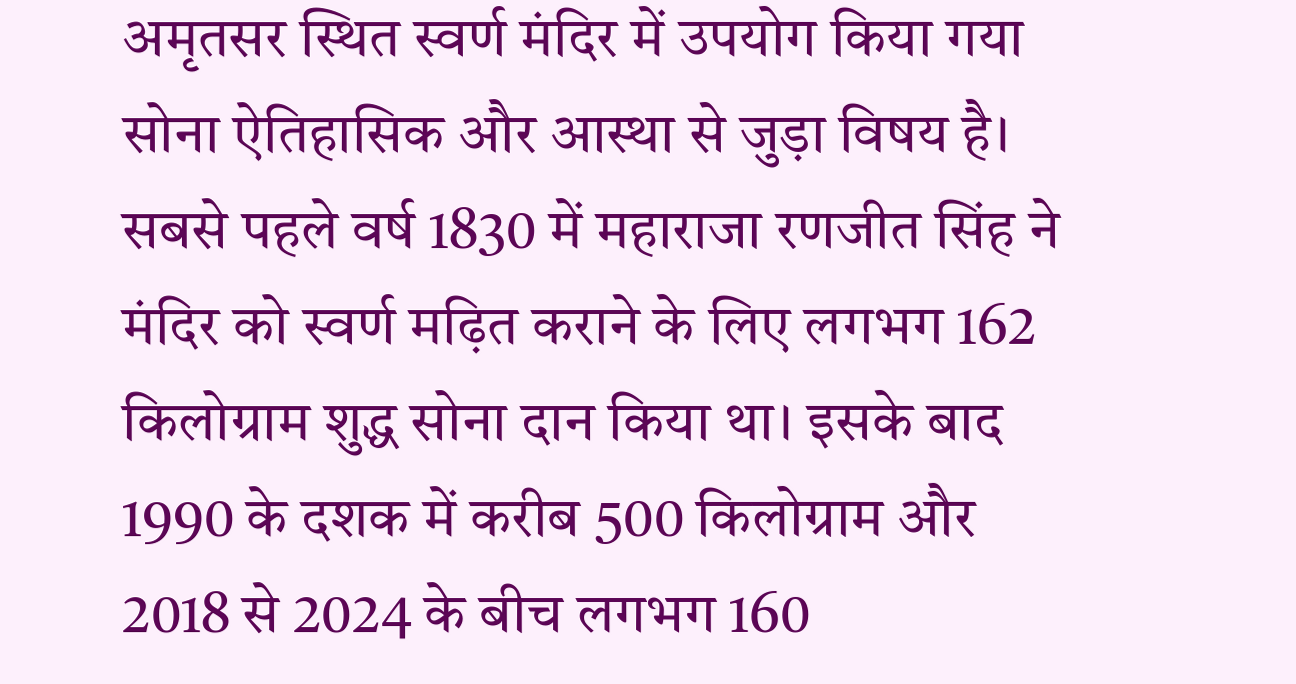अमृतसर स्थित स्वर्ण मंदिर में उपयोग किया गया सोना ऐतिहासिक और आस्था से जुड़ा विषय है। सबसे पहले वर्ष 1830 में महाराजा रणजीत सिंह ने मंदिर को स्वर्ण मढ़ित कराने के लिए लगभग 162 किलोग्राम शुद्ध सोना दान किया था। इसके बाद 1990 के दशक में करीब 500 किलोग्राम और 2018 से 2024 के बीच लगभग 160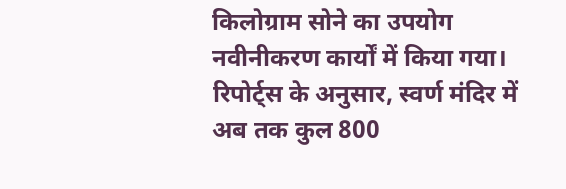किलोग्राम सोने का उपयोग नवीनीकरण कार्यों में किया गया।
रिपोर्ट्स के अनुसार, स्वर्ण मंदिर में अब तक कुल 800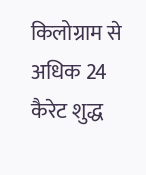किलोग्राम से अधिक 24 कैरेट शुद्ध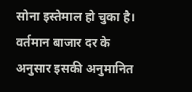सोना इस्तेमाल हो चुका है। वर्तमान बाजार दर के अनुसार इसकी अनुमानित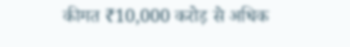कीमत ₹10,000 करोड़ से अधिक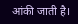आंकी जाती है।